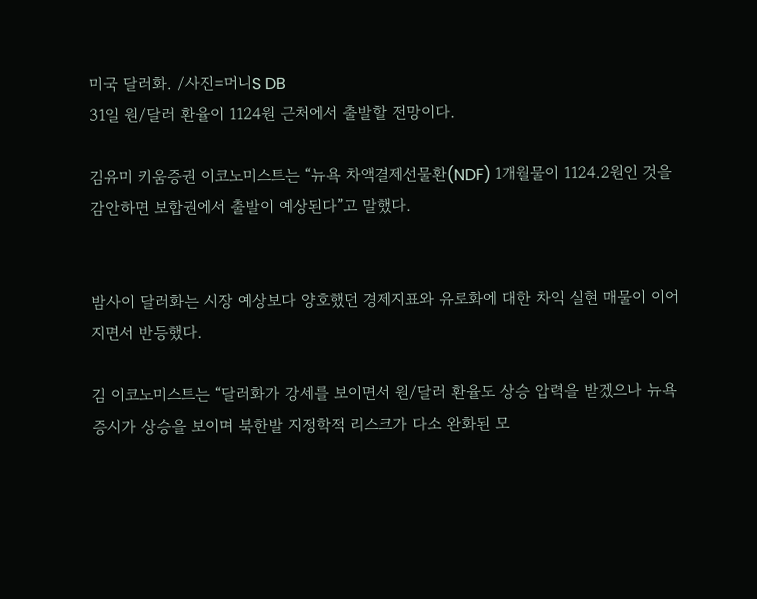미국 달러화. /사진=머니S DB
31일 원/달러 환율이 1124원 근처에서 출발할 전망이다.

김유미 키움증권 이코노미스트는 “뉴욕 차액결제선물환(NDF) 1개월물이 1124.2원인 것을 감안하면 보합권에서 출발이 예상된다”고 말했다.


밤사이 달러화는 시장 예상보다 양호했던 경제지표와 유로화에 대한 차익 실현 매물이 이어지면서 반등했다.

김 이코노미스트는 “달러화가 강세를 보이면서 원/달러 환율도 상승 압력을 받겠으나 뉴욕증시가 상승을 보이며 북한발 지정학적 리스크가 다소 완화된 모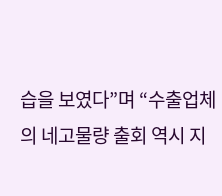습을 보였다”며 “수출업체의 네고물량 출회 역시 지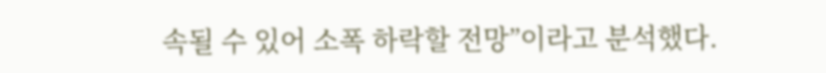속될 수 있어 소폭 하락할 전망”이라고 분석했다.